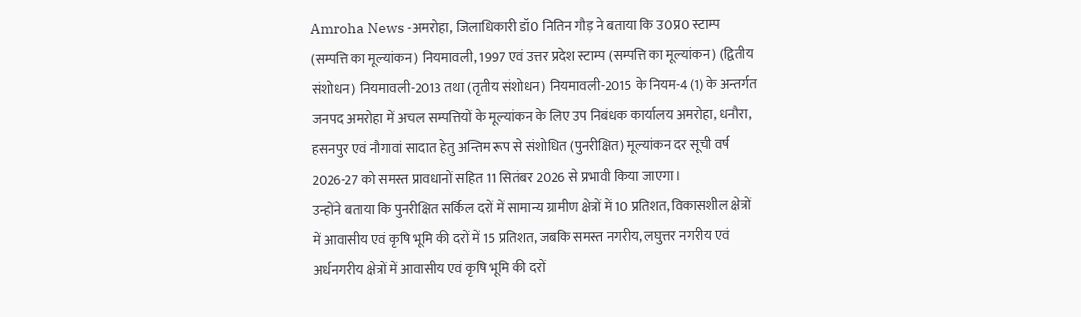Amroha News -अमरोहा, जिलाधिकारी डॉ0 नितिन गौड़ ने बताया कि उ0प्र0 स्टाम्प (सम्पत्ति का मूल्यांकन) नियमावली, 1997 एवं उत्तर प्रदेश स्टाम्प (सम्पत्ति का मूल्यांकन) (द्वितीय संशोधन) नियमावली-2013 तथा (तृतीय संशोधन) नियमावली-2015 के नियम-4 (1) के अन्तर्गत जनपद अमरोहा में अचल सम्पत्तियों के मूल्यांकन के लिए उप निबंधक कार्यालय अमरोहा, धनौरा, हसनपुर एवं नौगावां सादात हेतु अन्तिम रूप से संशोधित (पुनरीक्षित) मूल्यांकन दर सूची वर्ष 2026-27 को समस्त प्रावधानों सहित 11 सितंबर 2026 से प्रभावी किया जाएगा।
उन्होंने बताया कि पुनरीक्षित सर्किल दरों में सामान्य ग्रामीण क्षेत्रों में 10 प्रतिशत, विकासशील क्षेत्रों में आवासीय एवं कृषि भूमि की दरों में 15 प्रतिशत, जबकि समस्त नगरीय, लघुत्तर नगरीय एवं अर्धनगरीय क्षेत्रों में आवासीय एवं कृषि भूमि की दरों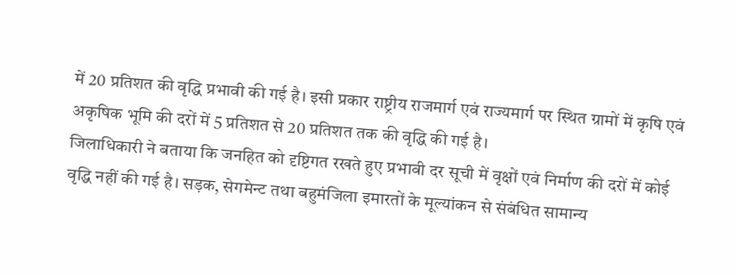में 20 प्रतिशत की वृद्धि प्रभावी की गई है। इसी प्रकार राष्ट्रीय राजमार्ग एवं राज्यमार्ग पर स्थित ग्रामों में कृषि एवं अकृषिक भूमि की दरों में 5 प्रतिशत से 20 प्रतिशत तक की वृद्धि की गई है।
जिलाधिकारी ने बताया कि जनहित को दृष्टिगत रखते हुए प्रभावी दर सूची में वृक्षों एवं निर्माण की दरों में कोई वृद्धि नहीं की गई है। सड़क, सेगमेन्ट तथा बहुमंजिला इमारतों के मूल्यांकन से संबंधित सामान्य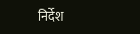निर्देश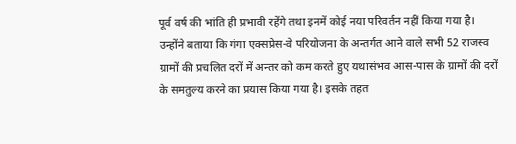पूर्व वर्ष की भांति ही प्रभावी रहेंगे तथा इनमें कोई नया परिवर्तन नहीं किया गया है।
उन्होंने बताया कि गंगा एक्सप्रेस-वे परियोजना के अन्तर्गत आने वाले सभी 52 राजस्व ग्रामों की प्रचलित दरों में अन्तर को कम करते हुए यथासंभव आस-पास के ग्रामों की दरों के समतुल्य करने का प्रयास किया गया है। इसके तहत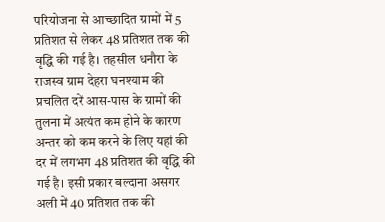परियोजना से आच्छादित ग्रामों में 5 प्रतिशत से लेकर 48 प्रतिशत तक की वृद्धि की गई है। तहसील धनौरा के राजस्व ग्राम देहरा घनश्याम की प्रचलित दरें आस-पास के ग्रामों की तुलना में अत्यंत कम होने के कारण अन्तर को कम करने के लिए यहां की दर में लगभग 48 प्रतिशत की वृद्धि की गई है। इसी प्रकार बल्दाना असगर अली में 40 प्रतिशत तक की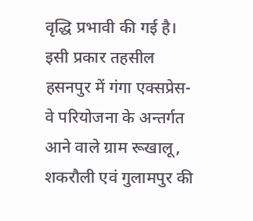वृद्धि प्रभावी की गई है।
इसी प्रकार तहसील हसनपुर में गंगा एक्सप्रेस-वे परियोजना के अन्तर्गत आने वाले ग्राम रूखालू, शकरौली एवं गुलामपुर की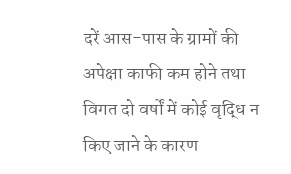दरें आस-पास के ग्रामों की अपेक्षा काफी कम होने तथा विगत दो वर्षों में कोई वृद्धि न किए जाने के कारण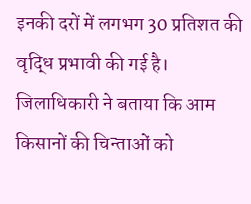इनकी दरों में लगभग 30 प्रतिशत की वृद्धि प्रभावी की गई है।
जिलाधिकारी ने बताया कि आम किसानों की चिन्ताओं को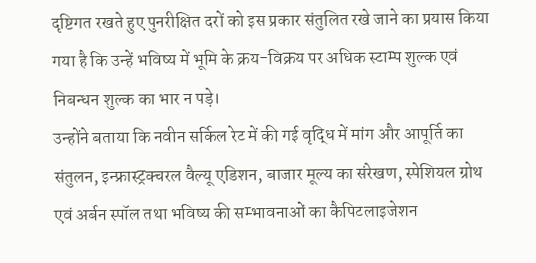दृष्टिगत रखते हुए पुनरीक्षित दरों को इस प्रकार संतुलित रखे जाने का प्रयास किया गया है कि उन्हें भविष्य में भूमि के क्रय-विक्रय पर अधिक स्टाम्प शुल्क एवं निबन्धन शुल्क का भार न पड़े।
उन्होंने बताया कि नवीन सर्किल रेट में की गई वृद्धि में मांग और आपूर्ति का संतुलन, इन्फ्रास्ट्रक्चरल वैल्यू एडिशन, बाजार मूल्य का संरेखण, स्पेशियल ग्रोथ एवं अर्बन स्पॉल तथा भविष्य की सम्भावनाओं का कैपिटलाइजेशन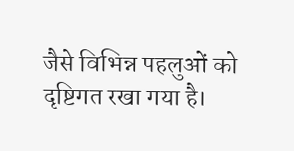जैसे विभिन्न पहलुओं को दृष्टिगत रखा गया है।